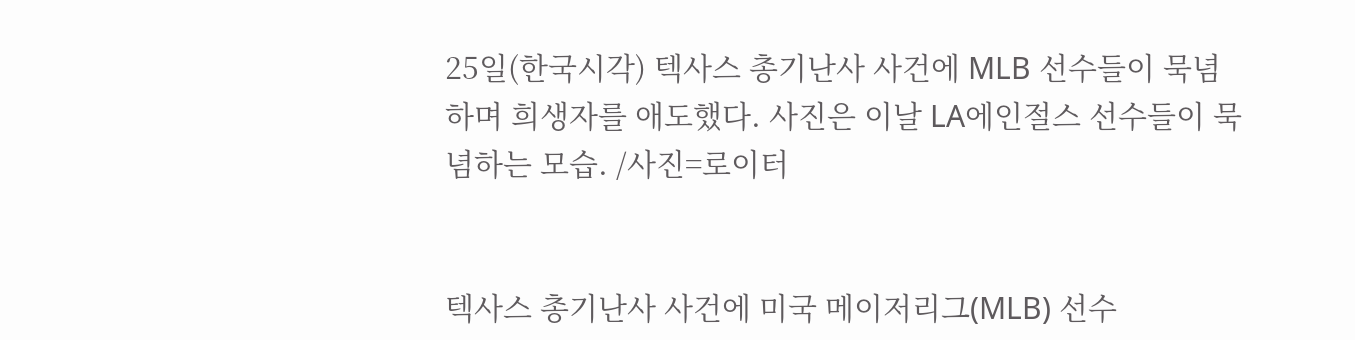25일(한국시각) 텍사스 총기난사 사건에 MLB 선수들이 묵념하며 희생자를 애도했다. 사진은 이날 LA에인절스 선수들이 묵념하는 모습. /사진=로이터


텍사스 총기난사 사건에 미국 메이저리그(MLB) 선수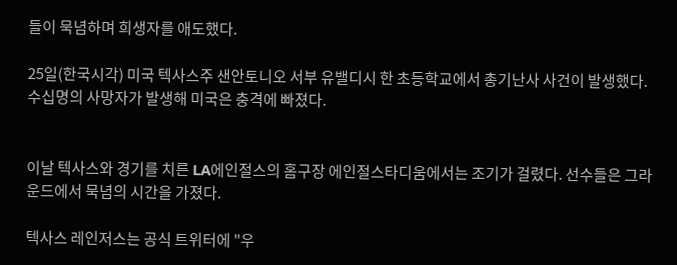들이 묵념하며 희생자를 애도했다.

25일(한국시각) 미국 텍사스주 샌안토니오 서부 유밸디시 한 초등학교에서 총기난사 사건이 발생했다. 수십명의 사망자가 발생해 미국은 충격에 빠졌다.


이날 텍사스와 경기를 치른 LA에인절스의 홈구장 에인절스타디움에서는 조기가 걸렸다. 선수들은 그라운드에서 묵념의 시간을 가졌다.

텍사스 레인저스는 공식 트위터에 "우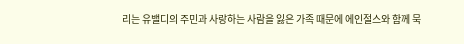리는 유밸디의 주민과 사랑하는 사람을 잃은 가족 때문에 에인절스와 함께 묵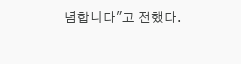념합니다"고 전했다.